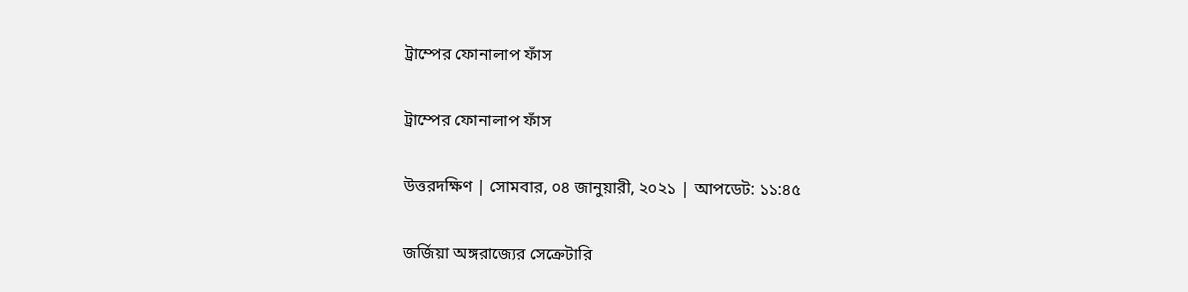ট্রাম্পের ফোনালাপ ফাঁস

ট্রাম্পের ফোনালাপ ফাঁস

উত্তরদক্ষিণ | সোমবার, ০৪ জানুয়ারী, ২০২১ | আপডেট: ১১:৪৫

জর্জিয়া অঙ্গরাজ্যের সেক্রেটারি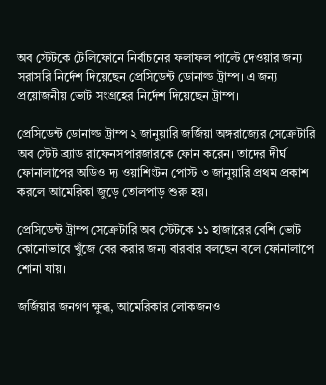অব স্টেটকে টেলিফোনে নির্বাচনের ফলাফল পাল্টে দেওয়ার জন্য সরাসরি নির্দেশ দিয়েছেন প্রেসিডেন্ট ডোনাল্ড ট্রাম্প। এ জন্য প্রয়োজনীয় ভোট সংগ্রহের নির্দেশ দিয়েছেন ট্রাম্প।

প্রেসিডেন্ট ডোনাল্ড ট্রাম্প ২ জানুয়ারি জর্জিয়া অঙ্গরাজ্যের সেক্রেটারি অব স্টেট ব্র্যাড রাফেনসপারজারকে ফোন করেন। তাদের দীর্ঘ ফোনালাপের অডিও দ্য ওয়াশিংটন পোস্ট ৩ জানুয়ারি প্রথম প্রকাশ করলে আমেরিকা জুড়ে তোলপাড় শুরু হয়।

প্রেসিডেন্ট ট্রাম্প সেক্রেটারি অব স্টেটকে ১১ হাজারের বেশি ভোট কোনোভাবে খুঁজে বের করার জন্য বারবার বলছেন বলে ফোনালাপে শোনা যায়।

জর্জিয়ার জনগণ ক্ষুব্ধ, আমেরিকার লোকজনও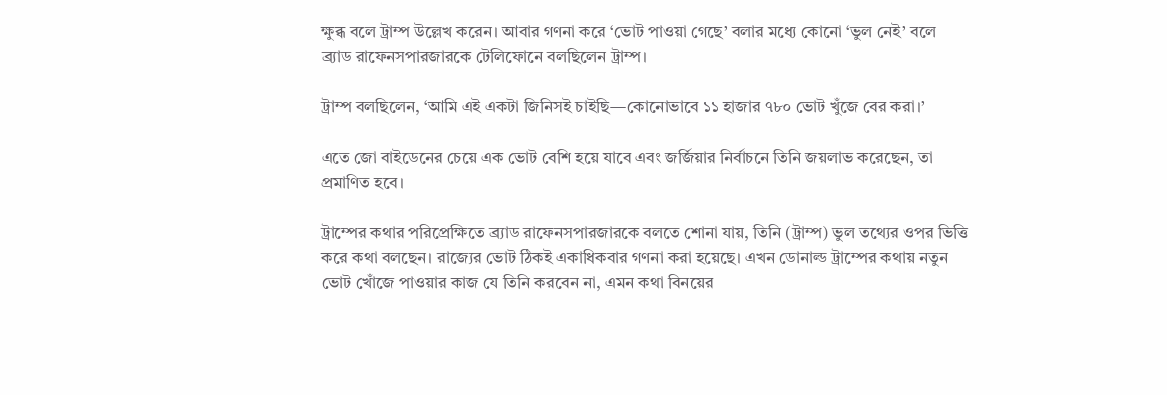ক্ষুব্ধ বলে ট্রাম্প উল্লেখ করেন। আবার গণনা করে ‘ভোট পাওয়া গেছে’ বলার মধ্যে কোনো ‘ভুল নেই’ বলে ব্র্যাড রাফেনসপারজারকে টেলিফোনে বলছিলেন ট্রাম্প।

ট্রাম্প বলছিলেন, ‘আমি এই একটা জিনিসই চাইছি—কোনোভাবে ১১ হাজার ৭৮০ ভোট খুঁজে বের করা।’

এতে জো বাইডেনের চেয়ে এক ভোট বেশি হয়ে যাবে এবং জর্জিয়ার নির্বাচনে তিনি জয়লাভ করেছেন, তা প্রমাণিত হবে।

ট্রাম্পের কথার পরিপ্রেক্ষিতে ব্র্যাড রাফেনসপারজারকে বলতে শোনা যায়, তিনি (ট্রাম্প) ভুল তথ্যের ওপর ভিত্তি করে কথা বলছেন। রাজ্যের ভোট ঠিকই একাধিকবার গণনা করা হয়েছে। এখন ডোনাল্ড ট্রাম্পের কথায় নতুন ভোট খোঁজে পাওয়ার কাজ যে তিনি করবেন না, এমন কথা বিনয়ের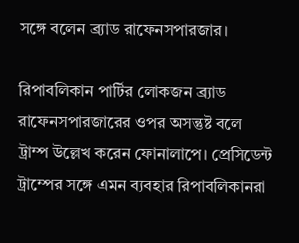সঙ্গে বলেন ব্র্যাড রাফেনসপারজার।

রিপাবলিকান পার্টির লোকজন ব্র্যাড রাফেনসপারজারের ওপর অসন্তুষ্ট বলে ট্রাম্প উল্লেখ করেন ফোনালাপে। প্রেসিডেন্ট ট্রাম্পের সঙ্গে এমন ব্যবহার রিপাবলিকানরা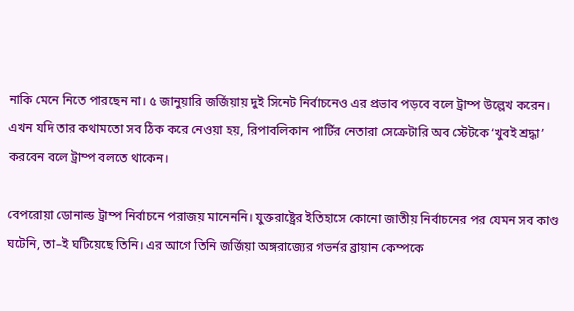নাকি মেনে নিতে পারছেন না। ৫ জানুয়ারি জর্জিয়ায় দুই সিনেট নির্বাচনেও এর প্রভাব পড়বে বলে ট্রাম্প উল্লেখ করেন। এখন যদি তার কথামতো সব ঠিক করে নেওয়া হয়, রিপাবলিকান পার্টির নেতারা সেক্রেটারি অব স্টেটকে ‘খুবই শ্রদ্ধা’ করবেন বলে ট্রাম্প বলতে থাকেন।

বেপরোয়া ডোনাল্ড ট্রাম্প নির্বাচনে পরাজয় মানেননি। যুক্তরাষ্ট্রের ইতিহাসে কোনো জাতীয় নির্বাচনের পর যেমন সব কাণ্ড ঘটেনি, তা–ই ঘটিয়েছে তিনি। এর আগে তিনি জর্জিয়া অঙ্গরাজ্যের গভর্নর ব্রায়ান কেম্পকে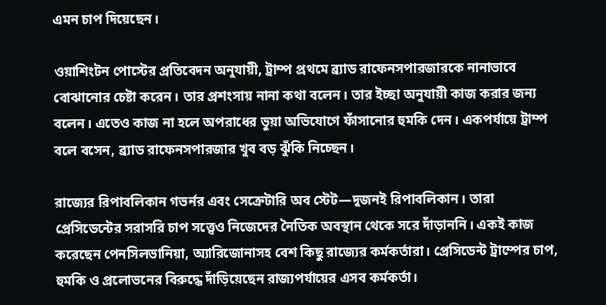এমন চাপ দিয়েছেন।

ওয়াশিংটন পোস্টের প্রতিবেদন অনুযায়ী, ট্রাম্প প্রথমে ব্র্যাড রাফেনসপারজারকে নানাভাবে বোঝানোর চেষ্টা করেন। তার প্রশংসায় নানা কথা বলেন। তার ইচ্ছা অনুযায়ী কাজ করার জন্য বলেন। এতেও কাজ না হলে অপরাধের ভুয়া অভিযোগে ফাঁসানোর হুমকি দেন। একপর্যায়ে ট্রাম্প বলে বসেন, ব্র্যাড রাফেনসপারজার খুব বড় ঝুঁকি নিচ্ছেন।

রাজ্যের রিপাবলিকান গভর্নর এবং সেক্রেটারি অব স্টেট—দুজনই রিপাবলিকান। তারা প্রেসিডেন্টের সরাসরি চাপ সত্ত্বেও নিজেদের নৈতিক অবস্থান থেকে সরে দাঁড়াননি। একই কাজ করেছেন পেনসিলভানিয়া, অ্যারিজোনাসহ বেশ কিছু রাজ্যের কর্মকর্তারা। প্রেসিডেন্ট ট্রাম্পের চাপ, হুমকি ও প্রলোভনের বিরুদ্ধে দাঁড়িয়েছেন রাজ্যপর্যায়ের এসব কর্মকর্তা।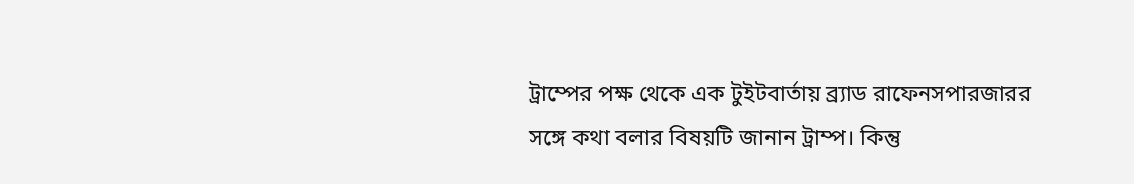ট্রাম্পের পক্ষ থেকে এক টুইটবার্তায় ব্র্যাড রাফেনসপারজারর সঙ্গে কথা বলার বিষয়টি জানান ট্রাম্প। কিন্তু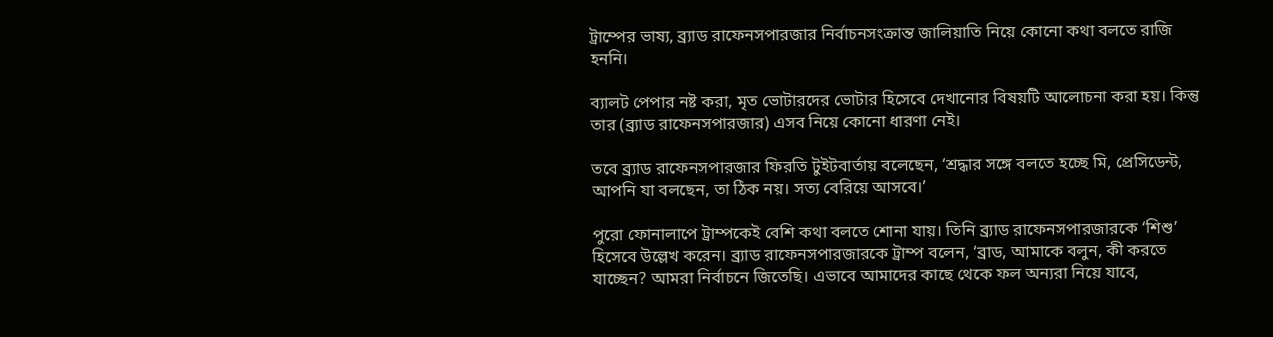ট্রাম্পের ভাষ্য, ব্র্যাড রাফেনসপারজার নির্বাচনসংক্রান্ত জালিয়াতি নিয়ে কোনো কথা বলতে রাজি হননি।

ব্যালট পেপার নষ্ট করা, মৃত ভোটারদের ভোটার হিসেবে দেখানোর বিষয়টি আলোচনা করা হয়। কিন্তু তার (ব্র্যাড রাফেনসপারজার) এসব নিয়ে কোনো ধারণা নেই।

তবে ব্র্যাড রাফেনসপারজার ফিরতি টুইটবার্তায় বলেছেন, ‘শ্রদ্ধার সঙ্গে বলতে হচ্ছে মি, প্রেসিডেন্ট, আপনি যা বলছেন, তা ঠিক নয়। সত্য বেরিয়ে আসবে।’

পুরো ফোনালাপে ট্রাম্পকেই বেশি কথা বলতে শোনা যায়। তিনি ব্র্যাড রাফেনসপারজারকে ‘শিশু’ হিসেবে উল্লেখ করেন। ব্র্যাড রাফেনসপারজারকে ট্রাম্প বলেন, ‘ব্রাড, আমাকে বলুন, কী করতে যাচ্ছেন? আমরা নির্বাচনে জিতেছি। এভাবে আমাদের কাছে থেকে ফল অন্যরা নিয়ে যাবে,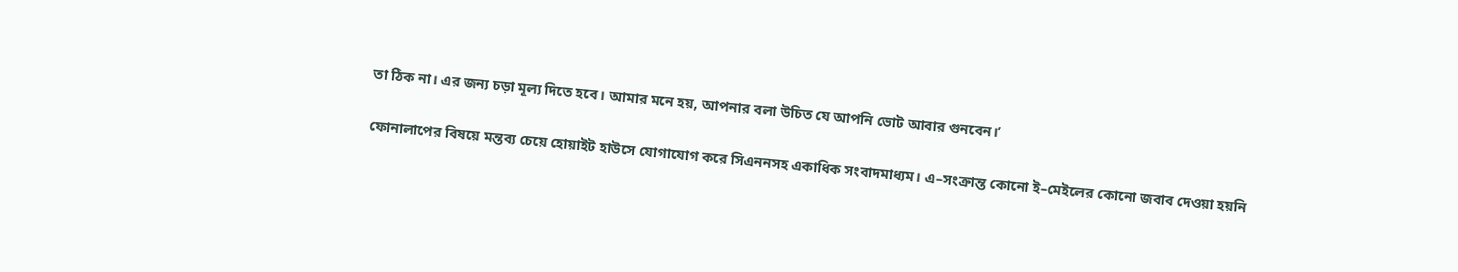তা ঠিক না। এর জন্য চড়া মূল্য দিতে হবে। আমার মনে হয়, আপনার বলা উচিত যে আপনি ভোট আবার গুনবেন।’

ফোনালাপের বিষয়ে মন্তব্য চেয়ে হোয়াইট হাউসে যোগাযোগ করে সিএননসহ একাধিক সংবাদমাধ্যম। এ–সংক্রান্ত কোনো ই–মেইলের কোনো জবাব দেওয়া হয়নি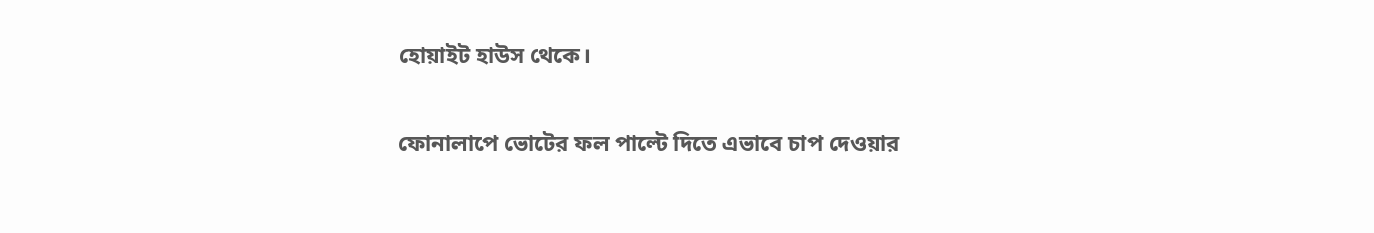হোয়াইট হাউস থেকে।

ফোনালাপে ভোটের ফল পাল্টে দিতে এভাবে চাপ দেওয়ার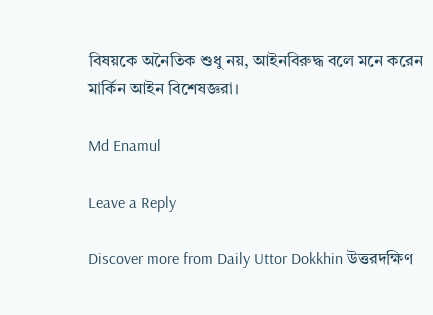বিষয়কে অনৈতিক শুধু নয়, আইনবিরুদ্ধ বলে মনে করেন মার্কিন আইন বিশেষজ্ঞরা।

Md Enamul

Leave a Reply

Discover more from Daily Uttor Dokkhin উত্তরদক্ষিণ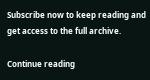Subscribe now to keep reading and get access to the full archive.

Continue reading